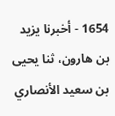1654 - أخبرنا يزيد بن هارون، ثنا يحيى بن سعيد الأنصاري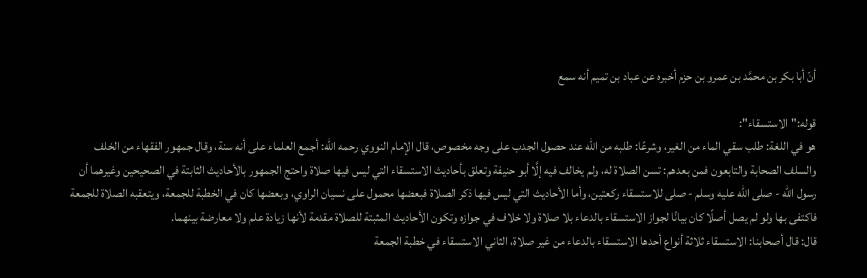أنّ أبا بكر بن محمَّد بن عمرو بن حزم أخبره عن عباد بن تميم أنه سمع

قوله:"الاستسقاء":
هو في اللغة: طلب سقي الماء من الغير، وشرعًا: طلبه من الله عند حصول الجدب على وجه مخصوص، قال الإمام النووي رحمه الله: أجمع العلماء على أنه سنة، وقال جمهور الفقهاء من الخلف والسلف الصحابة والتابعون فمن بعدهم: تسن الصلاة له، ولم يخالف فيه إلَّا أبو حنيفة وتعلق بأحاديث الاستسقاء التي ليس فيها صلاة واحتج الجمهور بالأحاديث الثابتة في الصحيحين وغيرهما أن رسول الله - صلى الله عليه وسلم - صلى للاستسقاء ركعتين، وأما الأحاديث التي ليس فيها ذكر الصلاة فبعضها محمول على نسيان الراوي، وبعضها كان في الخطبة للجمعة، ويتعقبه الصلاة للجمعة فاكتفى بها ولو لم يصل أصلًا كان بيانًا لجواز الاستسقاء بالدعاء بلا صلاة ولا خلاف في جوازه وتكون الأحاديث المثبتة للصلاة مقدمة لأنها زيادة علم ولا معارضة بينهما.
قال: قال أصحابنا: الاستسقاء ثلاثة أنواع أحدها الاستسقاء بالدعاء من غير صلاة، الثاني الاستسقاء في خطبة الجمعة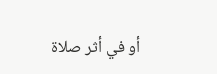أو في أثر صلاة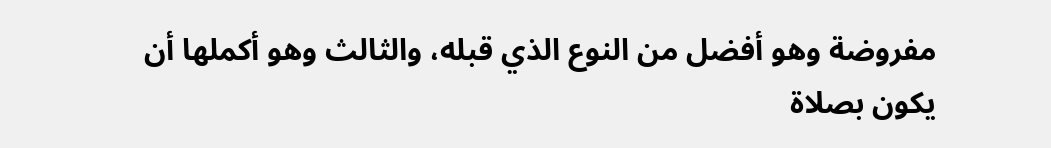مفروضة وهو أفضل من النوع الذي قبله، والثالث وهو أكملها أن يكون بصلاة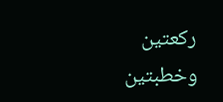ركعتين وخطبتين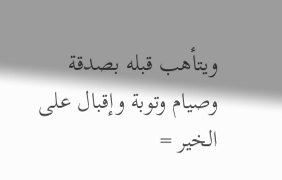ويتأهب قبله بصدقة وصيام وتوبة وإقبال على الخير =